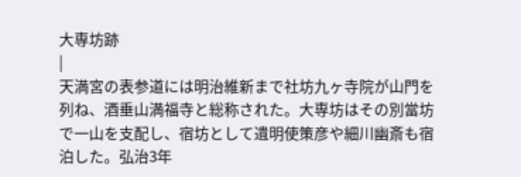大専坊跡
|
天満宮の表参道には明治維新まで社坊九ヶ寺院が山門を列ね、酒垂山満福寺と総称された。大専坊はその別當坊で一山を支配し、宿坊として遺明使策彦や細川幽斎も宿泊した。弘治3年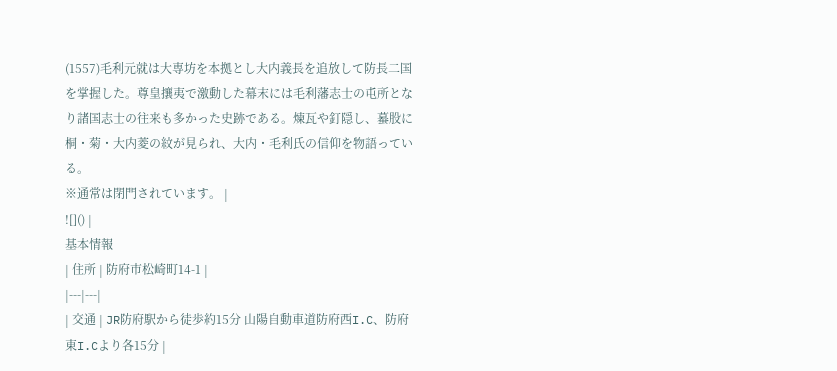(1557)毛利元就は大専坊を本拠とし大内義長を追放して防長二国を掌握した。尊皇攘夷で激動した幕末には毛利藩志士の屯所となり諸国志士の往来も多かった史跡である。煉瓦や釘隠し、蟇股に桐・菊・大内菱の紋が見られ、大内・毛利氏の信仰を物語っている。
※通常は閉門されています。 |
![]() |
基本情報
| 住所 | 防府市松崎町14-1 |
|---|---|
| 交通 | JR防府駅から徒歩約15分 山陽自動車道防府西I.C、防府東I.Cより各15分 |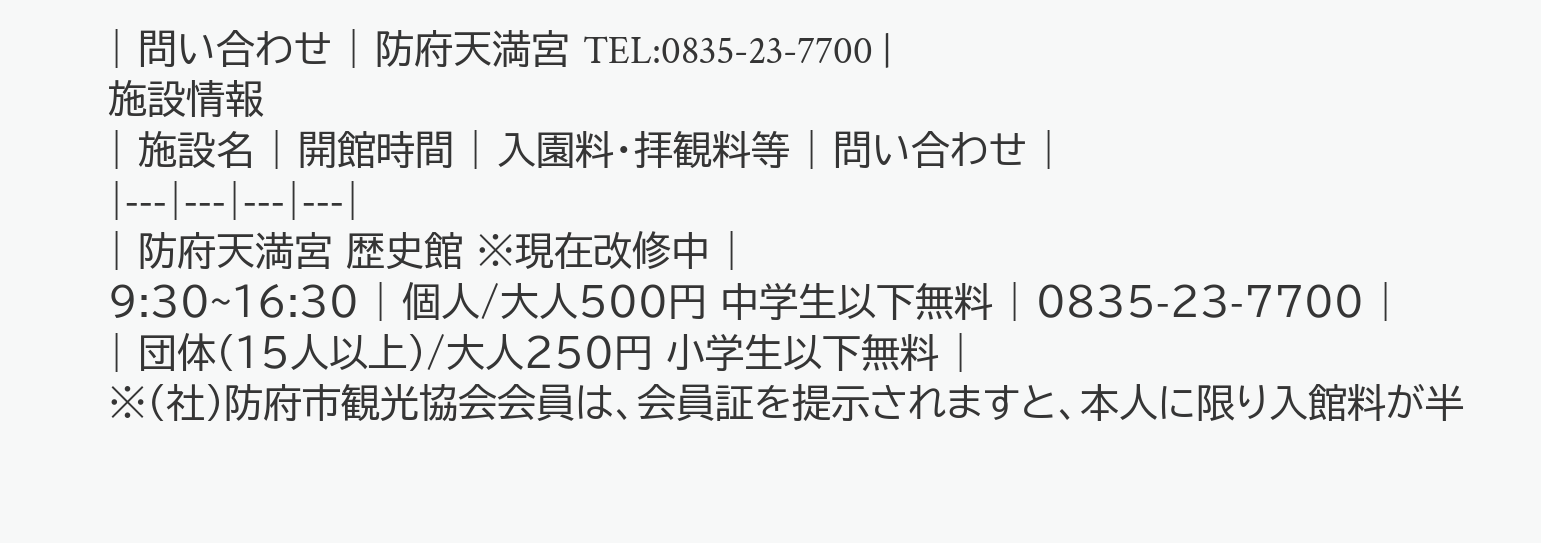| 問い合わせ | 防府天満宮 TEL:0835-23-7700 |
施設情報
| 施設名 | 開館時間 | 入園料・拝観料等 | 問い合わせ |
|---|---|---|---|
| 防府天満宮 歴史館 ※現在改修中 |
9:30~16:30 | 個人/大人500円 中学生以下無料 | 0835-23-7700 |
| 団体(15人以上)/大人250円 小学生以下無料 |
※(社)防府市観光協会会員は、会員証を提示されますと、本人に限り入館料が半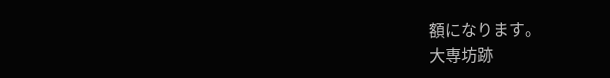額になります。
大専坊跡